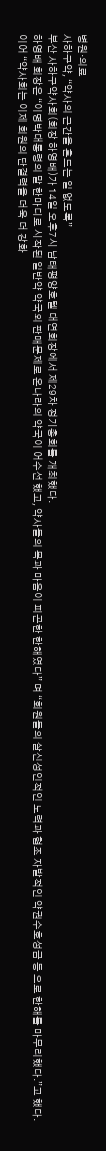병원·의료
사하구약, “약사의 근간을 흔드는 일 없도록”
부산 사하구약사회(회장 하영배)가 14일 오후7시 남태평양호텔 대연회장에서 제29차 정기총회를 개최했다.
하영배 회장은 “이명박대통령의 말 한마디로 시작된 일반약 약국외 판매문제로 온나라의 약국이 어수선 했고, 약사들의 목과 마음이 피곤한 한해였다” 며 “회원들의 살신성인적인 노력과 협조 자발적인 약권수호성금 등 으로 한해를 마무리했다.”고 했다.
이어 “약사회는 이제 회원의 단결력을 더욱 더 강화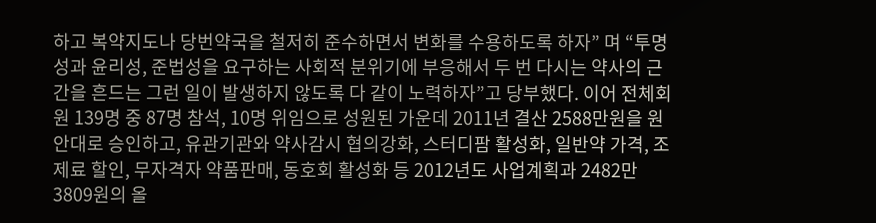하고 복약지도나 당번약국을 철저히 준수하면서 변화를 수용하도록 하자” 며 “투명성과 윤리성, 준법성을 요구하는 사회적 분위기에 부응해서 두 번 다시는 약사의 근간을 흔드는 그런 일이 발생하지 않도록 다 같이 노력하자”고 당부했다. 이어 전체회원 139명 중 87명 참석, 10명 위임으로 성원된 가운데 2011년 결산 2588만원을 원안대로 승인하고, 유관기관와 약사감시 협의강화, 스터디팜 활성화, 일반약 가격, 조제료 할인, 무자격자 약품판매, 동호회 활성화 등 2012년도 사업계획과 2482만3809원의 올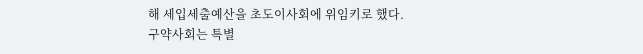해 세입세출예산을 초도이사회에 위임키로 했다.
구약사회는 특별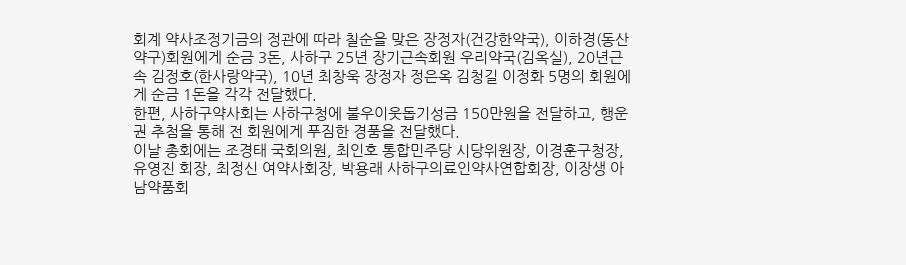회계 약사조정기금의 정관에 따라 칠순을 맞은 장정자(건강한약국), 이하경(동산약구)회원에게 순금 3돈, 사하구 25년 장기근속회원 우리약국(김옥실), 20년근속 김정호(한사랑약국), 10년 최창욱 장정자 정은옥 김청길 이정화 5명의 회원에게 순금 1돈을 각각 전달했다.
한편, 사하구약사회는 사하구청에 불우이웃돕기성금 150만원을 전달하고, 행운권 추첨을 통해 전 회원에게 푸짐한 경품을 전달했다.
이날 총회에는 조경태 국회의원, 최인호 통합민주당 시당위원장, 이경훈구청장, 유영진 회장, 최정신 여약사회장, 박용래 사하구의료인약사연합회장, 이장생 아남약품회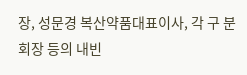장, 성문경 복산약품대표이사, 각 구 분회장 등의 내빈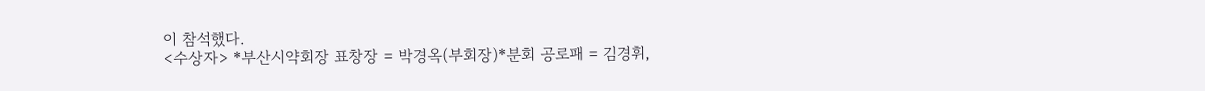이 참석했다.
<수상자> *부산시약회장 표창장 = 박경옥(부회장)*분회 공로패 = 김경휘,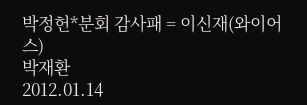박정헌*분회 감사패 = 이신재(와이어스)
박재환
2012.01.14